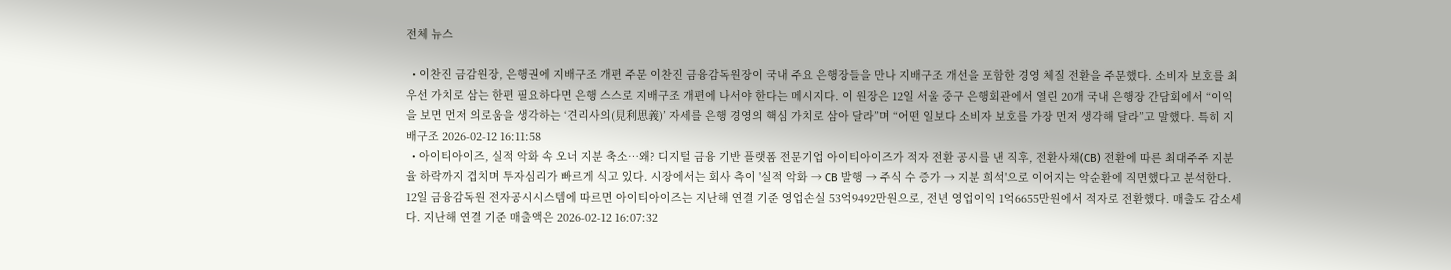전체 뉴스

  • 이찬진 금감원장, 은행권에 지배구조 개편 주문 이찬진 금융감독원장이 국내 주요 은행장들을 만나 지배구조 개선을 포함한 경영 체질 전환을 주문했다. 소비자 보호를 최우선 가치로 삼는 한편 필요하다면 은행 스스로 지배구조 개편에 나서야 한다는 메시지다. 이 원장은 12일 서울 중구 은행회관에서 열린 20개 국내 은행장 간담회에서 “이익을 보면 먼저 의로움을 생각하는 ‘견리사의(見利思義)’ 자세를 은행 경영의 핵심 가치로 삼아 달라”며 “어떤 일보다 소비자 보호를 가장 먼저 생각해 달라”고 말했다. 특히 지배구조 2026-02-12 16:11:58
  • 아이티아이즈, 실적 악화 속 오너 지분 축소…왜? 디지털 금융 기반 플랫폼 전문기업 아이티아이즈가 적자 전환 공시를 낸 직후, 전환사채(CB) 전환에 따른 최대주주 지분율 하락까지 겹치며 투자심리가 빠르게 식고 있다. 시장에서는 회사 측이 '실적 악화 → CB 발행 → 주식 수 증가 → 지분 희석'으로 이어지는 악순환에 직면했다고 분석한다. 12일 금융감독원 전자공시시스템에 따르면 아이티아이즈는 지난해 연결 기준 영업손실 53억9492만원으로, 전년 영업이익 1억6655만원에서 적자로 전환했다. 매출도 감소세다. 지난해 연결 기준 매출액은 2026-02-12 16:07:32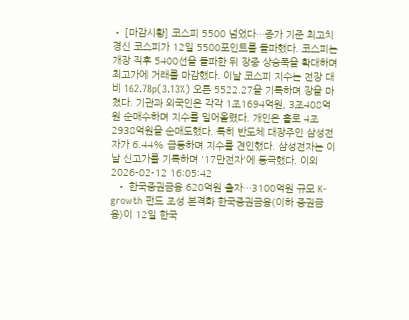• [마감시황] 코스피 5500 넘었다…종가 기준 최고치 경신 코스피가 12일 5500포인트를 돌파했다. 코스피는 개장 직후 5400선을 돌파한 뒤 장중 상승폭을 확대하며 최고가에 거래를 마감했다. 이날 코스피 지수는 전장 대비 162.78p(3.13%) 오른 5522.27을 기록하며 장을 마쳤다. 기관과 외국인은 각각 1조1694억원, 3조408억원 순매수하며 지수를 밀어올렸다. 개인은 홀로 4조2938억원을 순매도했다. 특히 반도체 대장주인 삼성전자가 6.44% 급등하며 지수를 견인했다. 삼성전자는 이날 신고가를 기록하며 '17만전자'에 등극했다. 이외 2026-02-12 16:05:42
  • 한국증권금융 620억원 출자…3100억원 규모 K-growth 펀드 조성 본격화 한국증권금융(이하 증권금융)이 12일 한국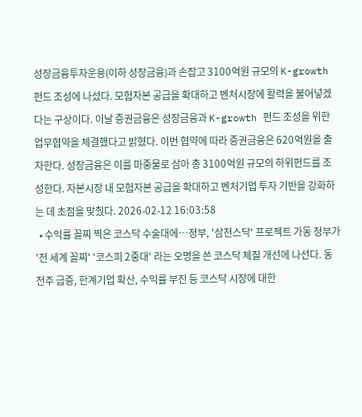성장금융투자운용(이하 성장금융)과 손잡고 3100억원 규모의 K-growth 펀드 조성에 나섰다. 모험자본 공급을 확대하고 벤처시장에 활력을 불어넣겠다는 구상이다. 이날 증권금융은 성장금융과 K-growth 펀드 조성을 위한 업무협약을 체결했다고 밝혔다. 이번 협약에 따라 증권금융은 620억원을 출자한다. 성장금융은 이를 마중물로 삼아 총 3100억원 규모의 하위펀드를 조성한다. 자본시장 내 모험자본 공급을 확대하고 벤처기업 투자 기반을 강화하는 데 초점을 맞췄다. 2026-02-12 16:03:58
  • 수익률 꼴찌 찍은 코스닥 수술대에…정부, '삼천스닥' 프로젝트 가동 정부가 '전 세계 꼴찌' '코스피 2중대' 라는 오명을 쓴 코스닥 체질 개선에 나선다. 동전주 급증, 한계기업 확산, 수익률 부진 등 코스닥 시장에 대한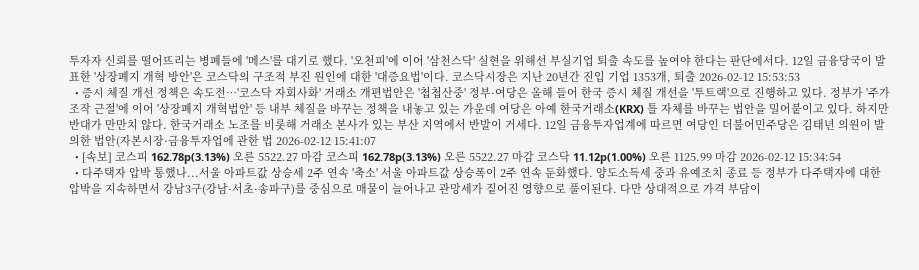투자자 신뢰를 떨어뜨리는 병폐들에 '메스'를 대기로 했다. '오천피'에 이어 '삼천스닥' 실현을 위해선 부실기업 퇴출 속도를 높여야 한다는 판단에서다. 12일 금융당국이 발표한 '상장폐지 개혁 방안'은 코스닥의 구조적 부진 원인에 대한 '대증요법'이다. 코스닥시장은 지난 20년간 진입 기업 1353개, 퇴출 2026-02-12 15:53:53
  • 증시 체질 개선 정책은 속도전…'코스닥 자회사화' 거래소 개편법안은 '첩첩산중' 정부·여당은 올해 들어 한국 증시 체질 개선을 '투트랙'으로 진행하고 있다. 정부가 '주가조작 근절'에 이어 '상장폐지 개혁법안' 등 내부 체질을 바꾸는 정책을 내놓고 있는 가운데 여당은 아예 한국거래소(KRX) 틀 자체를 바꾸는 법안을 밀어붙이고 있다. 하지만 반대가 만만치 않다. 한국거래소 노조를 비롯해 거래소 본사가 있는 부산 지역에서 반발이 거세다. 12일 금융투자업계에 따르면 여당인 더불어민주당은 김태년 의원이 발의한 법안(자본시장·금융투자업에 관한 법 2026-02-12 15:41:07
  • [속보] 코스피 162.78p(3.13%) 오른 5522.27 마감 코스피 162.78p(3.13%) 오른 5522.27 마감 코스닥 11.12p(1.00%) 오른 1125.99 마감 2026-02-12 15:34:54
  • 다주택자 압박 통했나...서울 아파트값 상승세 2주 연속 '축소' 서울 아파트값 상승폭이 2주 연속 둔화했다. 양도소득세 중과 유예조치 종료 등 정부가 다주택자에 대한 압박을 지속하면서 강남3구(강남·서초·송파구)를 중심으로 매물이 늘어나고 관망세가 짙어진 영향으로 풀이된다. 다만 상대적으로 가격 부담이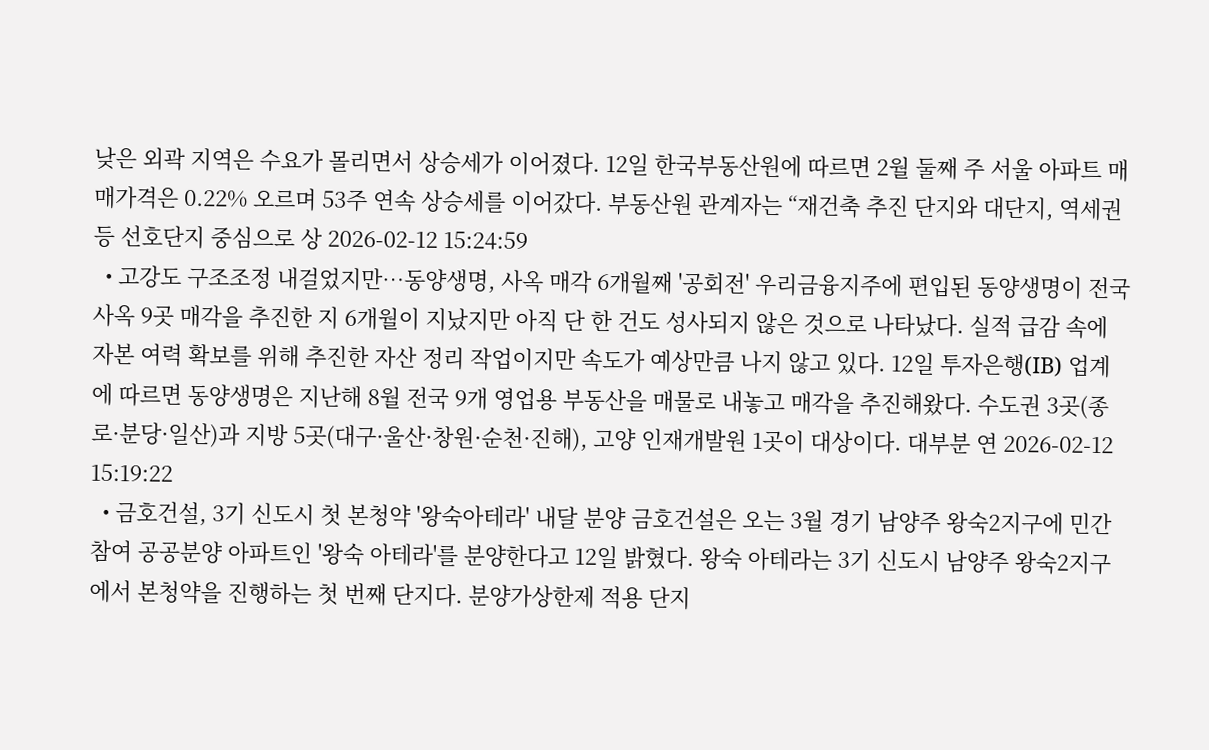낮은 외곽 지역은 수요가 몰리면서 상승세가 이어졌다. 12일 한국부동산원에 따르면 2월 둘째 주 서울 아파트 매매가격은 0.22% 오르며 53주 연속 상승세를 이어갔다. 부동산원 관계자는 “재건축 추진 단지와 대단지, 역세권 등 선호단지 중심으로 상 2026-02-12 15:24:59
  • 고강도 구조조정 내걸었지만…동양생명, 사옥 매각 6개월째 '공회전' 우리금융지주에 편입된 동양생명이 전국 사옥 9곳 매각을 추진한 지 6개월이 지났지만 아직 단 한 건도 성사되지 않은 것으로 나타났다. 실적 급감 속에 자본 여력 확보를 위해 추진한 자산 정리 작업이지만 속도가 예상만큼 나지 않고 있다. 12일 투자은행(IB) 업계에 따르면 동양생명은 지난해 8월 전국 9개 영업용 부동산을 매물로 내놓고 매각을 추진해왔다. 수도권 3곳(종로·분당·일산)과 지방 5곳(대구·울산·창원·순천·진해), 고양 인재개발원 1곳이 대상이다. 대부분 연 2026-02-12 15:19:22
  • 금호건설, 3기 신도시 첫 본청약 '왕숙아테라' 내달 분양 금호건설은 오는 3월 경기 남양주 왕숙2지구에 민간참여 공공분양 아파트인 '왕숙 아테라'를 분양한다고 12일 밝혔다. 왕숙 아테라는 3기 신도시 남양주 왕숙2지구에서 본청약을 진행하는 첫 번째 단지다. 분양가상한제 적용 단지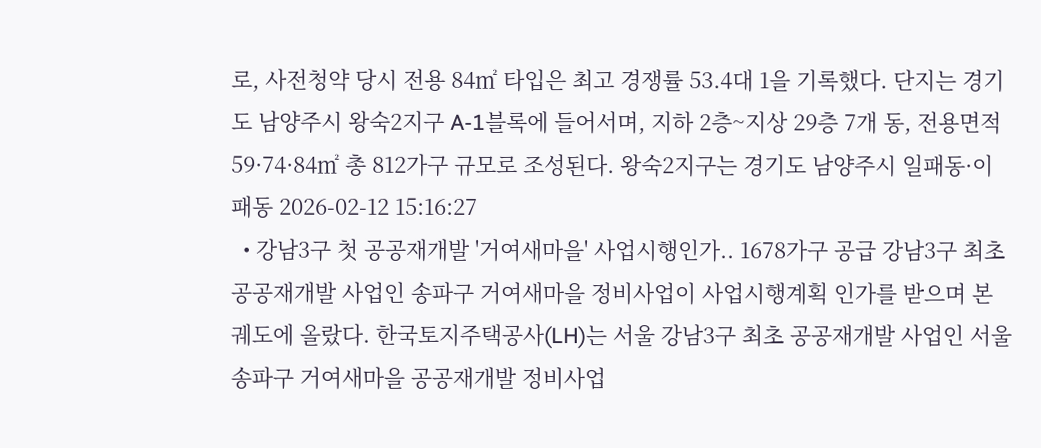로, 사전청약 당시 전용 84㎡ 타입은 최고 경쟁률 53.4대 1을 기록했다. 단지는 경기도 남양주시 왕숙2지구 A-1블록에 들어서며, 지하 2층~지상 29층 7개 동, 전용면적 59·74·84㎡ 총 812가구 규모로 조성된다. 왕숙2지구는 경기도 남양주시 일패동·이패동 2026-02-12 15:16:27
  • 강남3구 첫 공공재개발 '거여새마을' 사업시행인가.. 1678가구 공급 강남3구 최초 공공재개발 사업인 송파구 거여새마을 정비사업이 사업시행계획 인가를 받으며 본궤도에 올랐다. 한국토지주택공사(LH)는 서울 강남3구 최초 공공재개발 사업인 서울 송파구 거여새마을 공공재개발 정비사업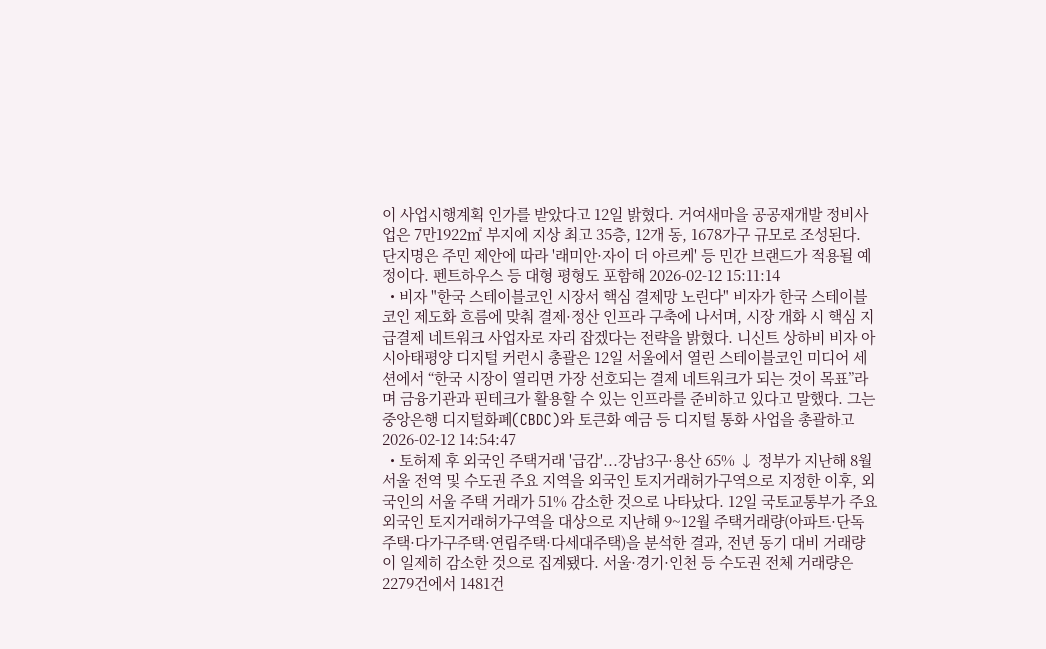이 사업시행계획 인가를 받았다고 12일 밝혔다. 거여새마을 공공재개발 정비사업은 7만1922㎡ 부지에 지상 최고 35층, 12개 동, 1678가구 규모로 조성된다. 단지명은 주민 제안에 따라 '래미안·자이 더 아르케' 등 민간 브랜드가 적용될 예정이다. 펜트하우스 등 대형 평형도 포함해 2026-02-12 15:11:14
  • 비자 "한국 스테이블코인 시장서 핵심 결제망 노린다" 비자가 한국 스테이블코인 제도화 흐름에 맞춰 결제·정산 인프라 구축에 나서며, 시장 개화 시 핵심 지급결제 네트워크 사업자로 자리 잡겠다는 전략을 밝혔다. 니신트 상하비 비자 아시아태평양 디지털 커런시 총괄은 12일 서울에서 열린 스테이블코인 미디어 세션에서 “한국 시장이 열리면 가장 선호되는 결제 네트워크가 되는 것이 목표”라며 금융기관과 핀테크가 활용할 수 있는 인프라를 준비하고 있다고 말했다. 그는 중앙은행 디지털화폐(CBDC)와 토큰화 예금 등 디지털 통화 사업을 총괄하고 2026-02-12 14:54:47
  • 토허제 후 외국인 주택거래 '급감'...강남3구·용산 65% ↓ 정부가 지난해 8월 서울 전역 및 수도권 주요 지역을 외국인 토지거래허가구역으로 지정한 이후, 외국인의 서울 주택 거래가 51% 감소한 것으로 나타났다. 12일 국토교통부가 주요 외국인 토지거래허가구역을 대상으로 지난해 9~12월 주택거래량(아파트·단독주택·다가구주택·연립주택·다세대주택)을 분석한 결과, 전년 동기 대비 거래량이 일제히 감소한 것으로 집계됐다. 서울·경기·인천 등 수도권 전체 거래량은 2279건에서 1481건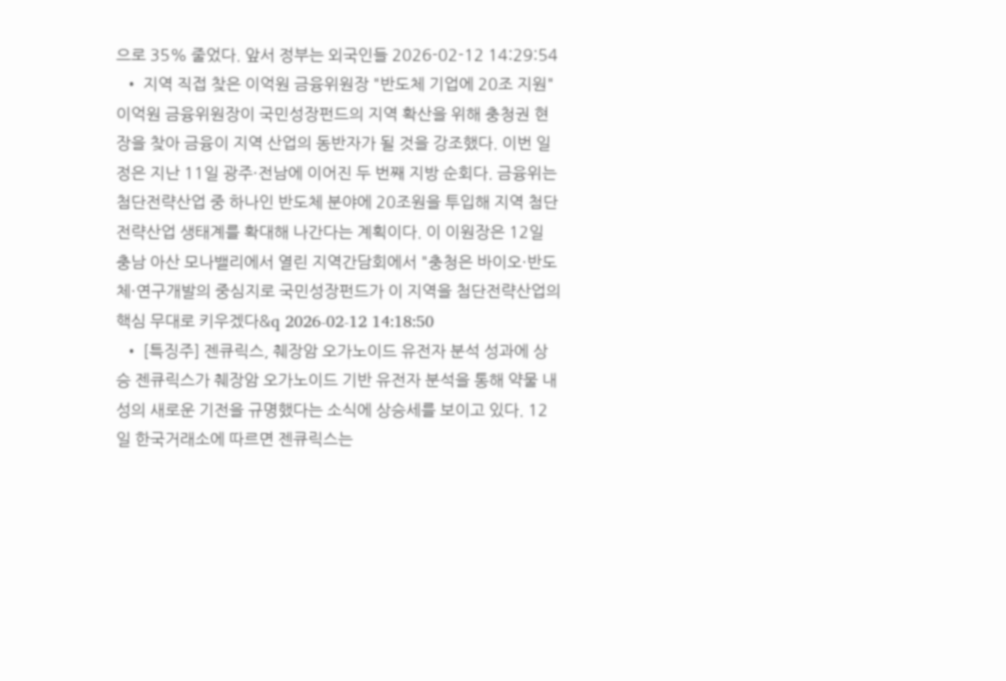으로 35% 줄었다. 앞서 정부는 외국인들 2026-02-12 14:29:54
  • 지역 직접 찾은 이억원 금융위원장 "반도체 기업에 20조 지원" 이억원 금융위원장이 국민성장펀드의 지역 확산을 위해 충청권 현장을 찾아 금융이 지역 산업의 동반자가 될 것을 강조했다. 이번 일정은 지난 11일 광주·전남에 이어진 두 번째 지방 순회다. 금융위는 첨단전략산업 중 하나인 반도체 분야에 20조원을 투입해 지역 첨단전략산업 생태계를 확대해 나간다는 계획이다. 이 이원장은 12일 충남 아산 모나밸리에서 열린 지역간담회에서 "충청은 바이오·반도체·연구개발의 중심지로 국민성장펀드가 이 지역을 첨단전략산업의 핵심 무대로 키우겠다&q 2026-02-12 14:18:50
  • [특징주] 젠큐릭스, 췌장암 오가노이드 유전자 분석 성과에 상승 젠큐릭스가 췌장암 오가노이드 기반 유전자 분석을 통해 약물 내성의 새로운 기전을 규명했다는 소식에 상승세를 보이고 있다. 12일 한국거래소에 따르면 젠큐릭스는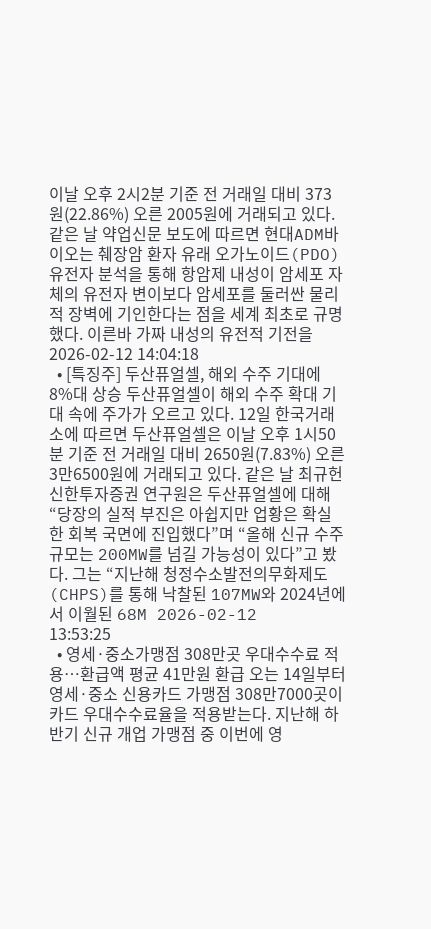이날 오후 2시2분 기준 전 거래일 대비 373원(22.86%) 오른 2005원에 거래되고 있다. 같은 날 약업신문 보도에 따르면 현대ADM바이오는 췌장암 환자 유래 오가노이드(PDO) 유전자 분석을 통해 항암제 내성이 암세포 자체의 유전자 변이보다 암세포를 둘러싼 물리적 장벽에 기인한다는 점을 세계 최초로 규명했다. 이른바 가짜 내성의 유전적 기전을 2026-02-12 14:04:18
  • [특징주] 두산퓨얼셀, 해외 수주 기대에 8%대 상승 두산퓨얼셀이 해외 수주 확대 기대 속에 주가가 오르고 있다. 12일 한국거래소에 따르면 두산퓨얼셀은 이날 오후 1시50분 기준 전 거래일 대비 2650원(7.83%) 오른 3만6500원에 거래되고 있다. 같은 날 최규헌 신한투자증권 연구원은 두산퓨얼셀에 대해 “당장의 실적 부진은 아쉽지만 업황은 확실한 회복 국면에 진입했다”며 “올해 신규 수주 규모는 200MW를 넘길 가능성이 있다”고 봤다. 그는 “지난해 청정수소발전의무화제도(CHPS)를 통해 낙찰된 107MW와 2024년에서 이월된 68M 2026-02-12 13:53:25
  • 영세·중소가맹점 308만곳 우대수수료 적용…환급액 평균 41만원 환급 오는 14일부터 영세·중소 신용카드 가맹점 308만7000곳이 카드 우대수수료율을 적용받는다. 지난해 하반기 신규 개업 가맹점 중 이번에 영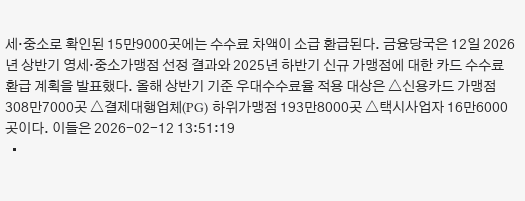세·중소로 확인된 15만9000곳에는 수수료 차액이 소급 환급된다. 금융당국은 12일 2026년 상반기 영세·중소가맹점 선정 결과와 2025년 하반기 신규 가맹점에 대한 카드 수수료 환급 계획을 발표했다. 올해 상반기 기준 우대수수료율 적용 대상은 △신용카드 가맹점 308만7000곳 △결제대행업체(PG) 하위가맹점 193만8000곳 △택시사업자 16만6000곳이다. 이들은 2026-02-12 13:51:19
  •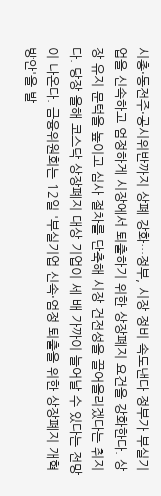시총·동전주·공시위반까지 상폐 강화…정부, 시장 정비 속도낸다 정부가 부실기업을 신속하고 엄정하게 시장에서 퇴출하기 위한 상장폐지 요건을 강화한다. 상장 유지 문턱을 높이고 심사 절차를 단축해 시장 건전성을 끌어올리겠다는 취지다. 당장 올해 코스닥 상장폐지 대상 기업이 세 배 가까이 늘어날 수 있다는 전망이 나온다. 금융위원회는 12일 '부실기업 신속·엄정 퇴출을 위한 상장폐지 개혁 방안'을 발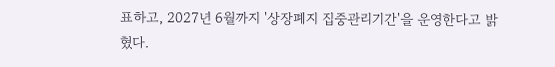표하고, 2027년 6월까지 '상장폐지 집중관리기간'을 운영한다고 밝혔다.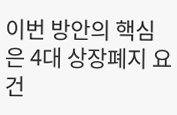이번 방안의 핵심은 4대 상장폐지 요건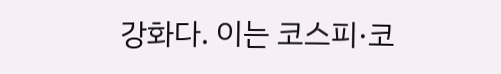강화다. 이는 코스피·코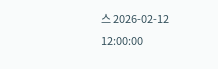스 2026-02-12 12:00:00